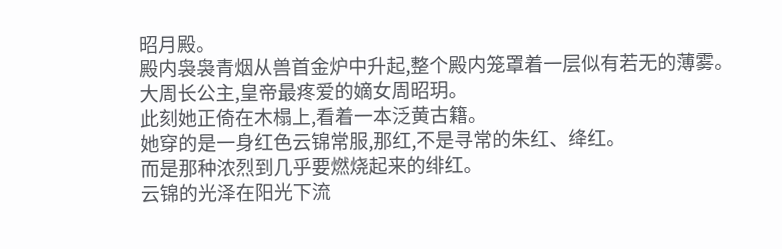昭月殿。
殿内袅袅青烟从兽首金炉中升起,整个殿内笼罩着一层似有若无的薄雾。
大周长公主,皇帝最疼爱的嫡女周昭玥。
此刻她正倚在木榻上,看着一本泛黄古籍。
她穿的是一身红色云锦常服,那红,不是寻常的朱红、绛红。
而是那种浓烈到几乎要燃烧起来的绯红。
云锦的光泽在阳光下流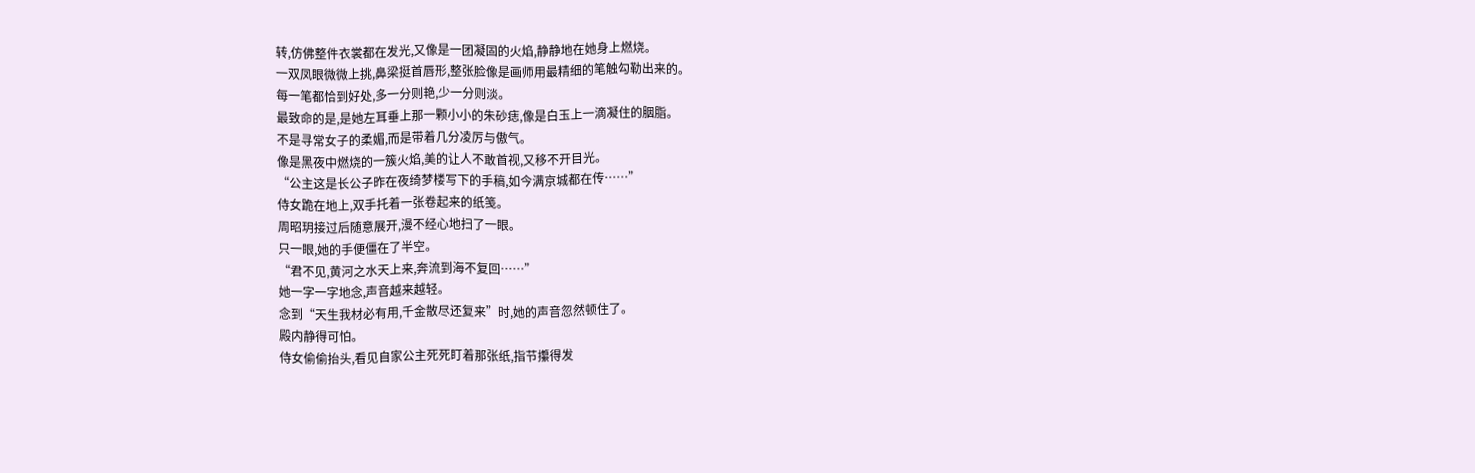转,仿佛整件衣裳都在发光,又像是一团凝固的火焰,静静地在她身上燃烧。
一双凤眼微微上挑,鼻梁挺首唇形,整张脸像是画师用最精细的笔触勾勒出来的。
每一笔都恰到好处,多一分则艳,少一分则淡。
最致命的是,是她左耳垂上那一颗小小的朱砂痣,像是白玉上一滴凝住的胭脂。
不是寻常女子的柔媚,而是带着几分凌厉与傲气。
像是黑夜中燃烧的一簇火焰,美的让人不敢首视,又移不开目光。
“公主这是长公子昨在夜绮梦楼写下的手稿,如今满京城都在传……”
侍女跪在地上,双手托着一张卷起来的纸笺。
周昭玥接过后随意展开,漫不经心地扫了一眼。
只一眼,她的手便僵在了半空。
“君不见,黄河之水天上来,奔流到海不复回……”
她一字一字地念,声音越来越轻。
念到“天生我材必有用,千金散尽还复来”时,她的声音忽然顿住了。
殿内静得可怕。
侍女偷偷抬头,看见自家公主死死盯着那张纸,指节攥得发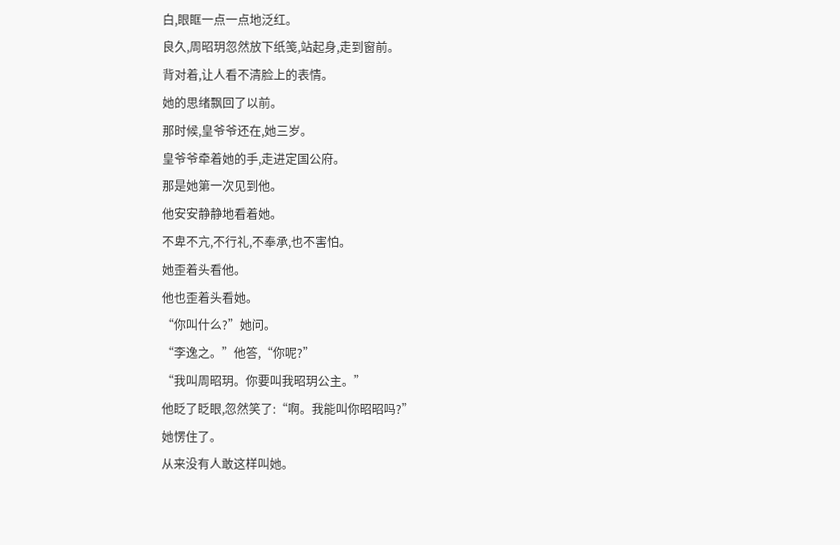白,眼眶一点一点地泛红。
良久,周昭玥忽然放下纸笺,站起身,走到窗前。
背对着,让人看不清脸上的表情。
她的思绪飘回了以前。
那时候,皇爷爷还在,她三岁。
皇爷爷牵着她的手,走进定国公府。
那是她第一次见到他。
他安安静静地看着她。
不卑不亢,不行礼,不奉承,也不害怕。
她歪着头看他。
他也歪着头看她。
“你叫什么?”她问。
“李逸之。”他答,“你呢?”
“我叫周昭玥。你要叫我昭玥公主。”
他眨了眨眼,忽然笑了:“啊。我能叫你昭昭吗?”
她愣住了。
从来没有人敢这样叫她。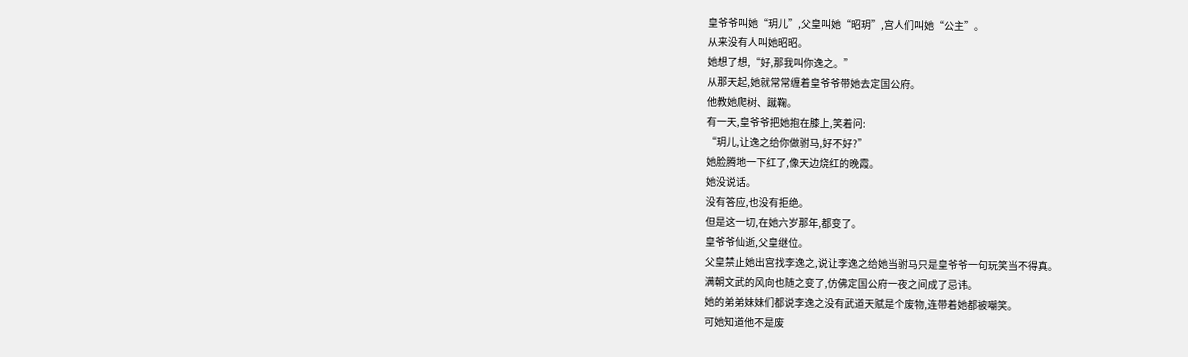皇爷爷叫她“玥儿”,父皇叫她“昭玥”,宫人们叫她“公主”。
从来没有人叫她昭昭。
她想了想,“好,那我叫你逸之。”
从那天起,她就常常缠着皇爷爷带她去定国公府。
他教她爬树、蹴鞠。
有一天,皇爷爷把她抱在膝上,笑着问:
“玥儿,让逸之给你做驸马,好不好?”
她脸腾地一下红了,像天边烧红的晚霞。
她没说话。
没有答应,也没有拒绝。
但是这一切,在她六岁那年,都变了。
皇爷爷仙逝,父皇继位。
父皇禁止她出宫找李逸之,说让李逸之给她当驸马只是皇爷爷一句玩笑当不得真。
满朝文武的风向也随之变了,仿佛定国公府一夜之间成了忌讳。
她的弟弟妹妹们都说李逸之没有武道天赋是个废物,连带着她都被嘲笑。
可她知道他不是废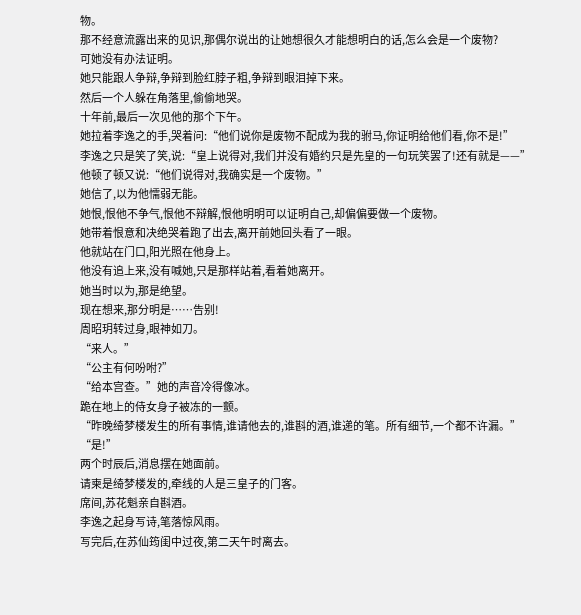物。
那不经意流露出来的见识,那偶尔说出的让她想很久才能想明白的话,怎么会是一个废物?
可她没有办法证明。
她只能跟人争辩,争辩到脸红脖子粗,争辩到眼泪掉下来。
然后一个人躲在角落里,偷偷地哭。
十年前,最后一次见他的那个下午。
她拉着李逸之的手,哭着问:“他们说你是废物不配成为我的驸马,你证明给他们看,你不是!”
李逸之只是笑了笑,说:“皇上说得对,我们并没有婚约只是先皇的一句玩笑罢了!还有就是——”
他顿了顿又说:“他们说得对,我确实是一个废物。”
她信了,以为他懦弱无能。
她恨,恨他不争气,恨他不辩解,恨他明明可以证明自己,却偏偏要做一个废物。
她带着恨意和决绝哭着跑了出去,离开前她回头看了一眼。
他就站在门口,阳光照在他身上。
他没有追上来,没有喊她,只是那样站着,看着她离开。
她当时以为,那是绝望。
现在想来,那分明是……告别!
周昭玥转过身,眼神如刀。
“来人。”
“公主有何吩咐?”
“给本宫查。”她的声音冷得像冰。
跪在地上的侍女身子被冻的一颤。
“昨晚绮梦楼发生的所有事情,谁请他去的,谁斟的酒,谁递的笔。所有细节,一个都不许漏。”
“是!”
两个时辰后,消息摆在她面前。
请柬是绮梦楼发的,牵线的人是三皇子的门客。
席间,苏花魁亲自斟酒。
李逸之起身写诗,笔落惊风雨。
写完后,在苏仙筠闺中过夜,第二天午时离去。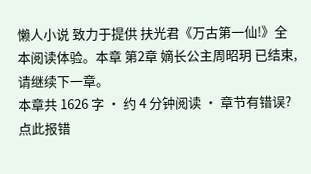懒人小说 致力于提供 扶光君《万古第一仙!》全本阅读体验。本章 第2章 嫡长公主周昭玥 已结束,请继续下一章。
本章共 1626 字 · 约 4 分钟阅读 · 章节有错误?点此报错